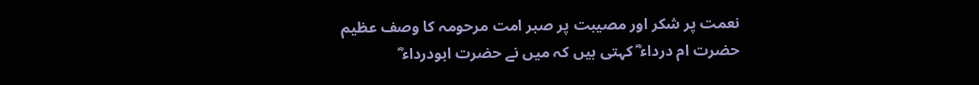نعمت پر شکر اور مصیبت پر صبر امت مرحومہ کا وصف عظیم
حضرت ام درداء ؓ کہتی ہیں کہ میں نے حضرت ابودرداء ؓ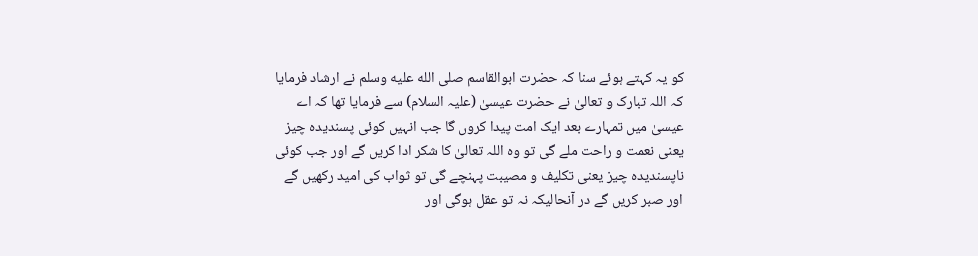کو یہ کہتے ہوئے سنا کہ حضرت ابوالقاسم صلى الله عليه وسلم نے ارشاد فرمایا کہ اللہ تبارک و تعالیٰ نے حضرت عیسیٰ (علیہ السلام) سے فرمایا تھا کہ اے عیسیٰ میں تمہارے بعد ایک امت پیدا کروں گا جب انہیں کوئی پسندیدہ چیز یعنی نعمت و راحت ملے گی تو وہ اللہ تعالیٰ کا شکر ادا کریں گے اور جب کوئی ناپسندیدہ چیز یعنی تکلیف و مصیبت پہنچے گی تو ثواب کی امید رکھیں گے اور صبر کریں گے در آنحالیکہ نہ تو عقل ہوگی اور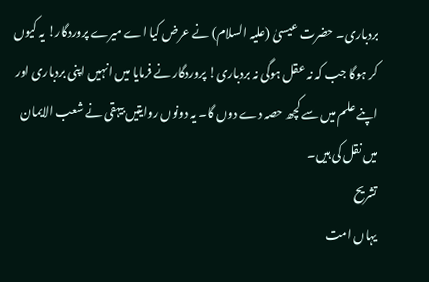بردباری۔ حضرت عیسیٰ (علیہ السلام) نے عرض کیا اے میرے پروردگار! یہ کیوں کر ہوگا جب کہ نہ عقل ہوگی نہ بردباری! پروردگار نے فرمایا میں انہیں اپنی بردباری اور اپنے علم میں سے کچھ حصہ دے دوں گا۔ یہ دونوں روایتیں بیہقی نے شعب الایمان میں نقل کی ہیں۔
تشریح
یہاں امت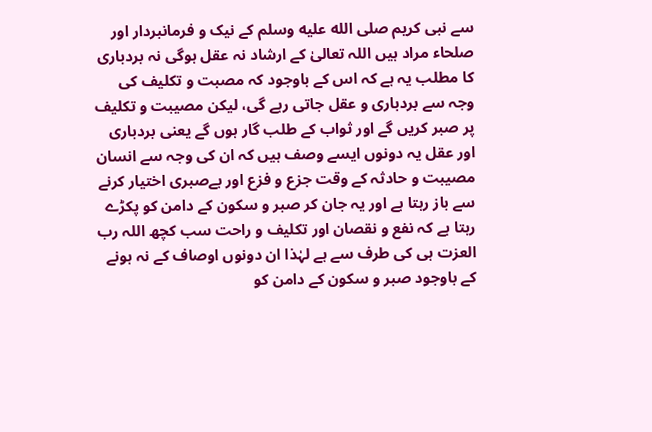سے نبی کریم صلى الله عليه وسلم کے نیک و فرمانبردار اور صلحاء مراد ہیں اللہ تعالیٰ کے ارشاد نہ عقل ہوگی نہ بردباری کا مطلب یہ ہے کہ اس کے باوجود کہ مصبت و تکلیف کی وجہ سے بردباری و عقل جاتی رہے گی، لیکن مصیبت و تکلیف پر صبر کریں گے اور ثواب کے طلب گار ہوں گے یعنی بردباری اور عقل یہ دونوں ایسے وصف ہیں کہ ان کی وجہ سے انسان مصیبت و حادثہ کے وقت جزع و فزع اور بےصبری اختیار کرنے سے باز رہتا ہے اور یہ جان کر صبر و سکون کے دامن کو پکڑے رہتا ہے کہ نفع و نقصان اور تکلیف و راحت سب کچھ اللہ رب العزت ہی کی طرف سے ہے لہٰذا ان دونوں اوصاف کے نہ ہونے کے باوجود صبر و سکون کے دامن کو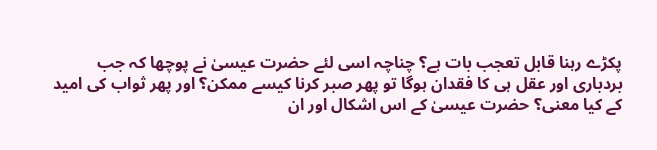پکڑے رہنا قابل تعجب بات ہے؟ چناچہ اسی لئے حضرت عیسیٰ نے پوچھا کہ جب بردباری اور عقل ہی کا فقدان ہوگا تو پھر صبر کرنا کیسے ممکن؟ اور پھر ثواب کی امید کے کیا معنی؟ حضرت عیسیٰ کے اس اشکال اور ان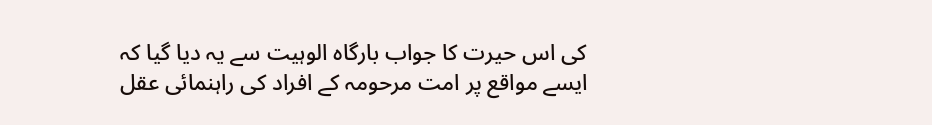کی اس حیرت کا جواب بارگاہ الوہیت سے یہ دیا گیا کہ ایسے مواقع پر امت مرحومہ کے افراد کی راہنمائی عقل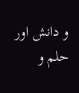و دانش اور حلم و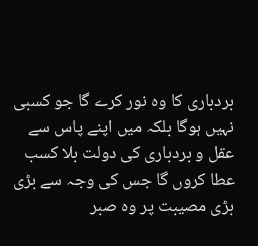بردباری کا وہ نور کرے گا جو کسبی نہیں ہوگا بلکہ میں اپنے پاس سے عقل و بردباری کی دولت بلا کسب عطا کروں گا جس کی وجہ سے بڑی بڑی مصیبت پر وہ صبر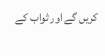کریں گے اور ثواب کے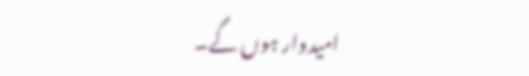امیدوار ہوں گے۔